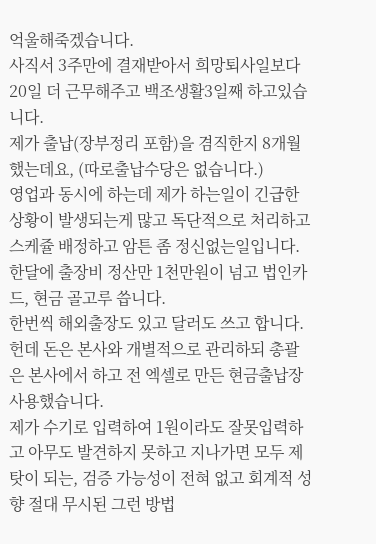억울해죽겠습니다.
사직서 3주만에 결재받아서 희망퇴사일보다 20일 더 근무해주고 백조생활3일째 하고있습니다.
제가 출납(장부정리 포함)을 겸직한지 8개월했는데요, (따로출납수당은 없습니다.)
영업과 동시에 하는데 제가 하는일이 긴급한 상황이 발생되는게 많고 독단적으로 처리하고 스케쥴 배정하고 암튼 좀 정신없는일입니다.
한달에 출장비 정산만 1천만원이 넘고 법인카드, 현금 골고루 씁니다.
한번씩 해외출장도 있고 달러도 쓰고 합니다.
헌데 돈은 본사와 개별적으로 관리하되 총괄은 본사에서 하고 전 엑셀로 만든 현금출납장 사용했습니다.
제가 수기로 입력하여 1원이라도 잘못입력하고 아무도 발견하지 못하고 지나가면 모두 제탓이 되는, 검증 가능성이 전혀 없고 회계적 성향 절대 무시된 그런 방법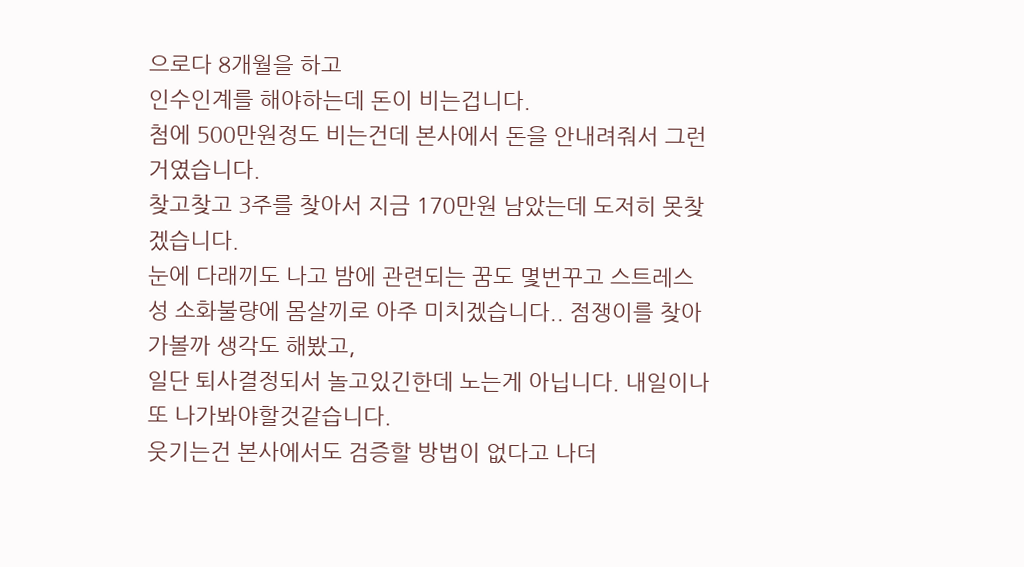으로다 8개월을 하고
인수인계를 해야하는데 돈이 비는겁니다.
첨에 500만원정도 비는건데 본사에서 돈을 안내려줘서 그런거였습니다.
찾고찾고 3주를 찾아서 지금 170만원 남았는데 도저히 못찾겠습니다.
눈에 다래끼도 나고 밤에 관련되는 꿈도 몇번꾸고 스트레스성 소화불량에 몸살끼로 아주 미치겠습니다.. 점쟁이를 찾아가볼까 생각도 해봤고,
일단 퇴사결정되서 놀고있긴한데 노는게 아닙니다. 내일이나 또 나가봐야할것같습니다.
웃기는건 본사에서도 검증할 방법이 없다고 나더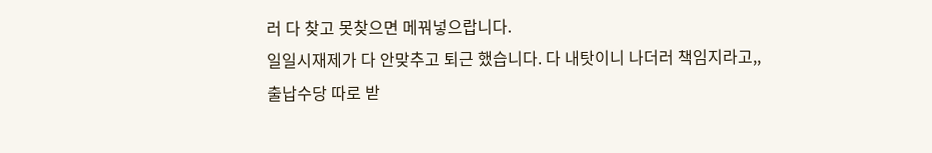러 다 찾고 못찾으면 메꿔넣으랍니다.
일일시재제가 다 안맞추고 퇴근 했습니다. 다 내탓이니 나더러 책임지라고,,
출납수당 따로 받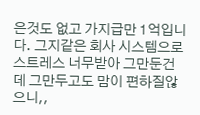은것도 없고 가지급만 1억입니다. 그지같은 회사 시스템으로 스트레스 너무받아 그만둔건데 그만두고도 맘이 편하질않으니,,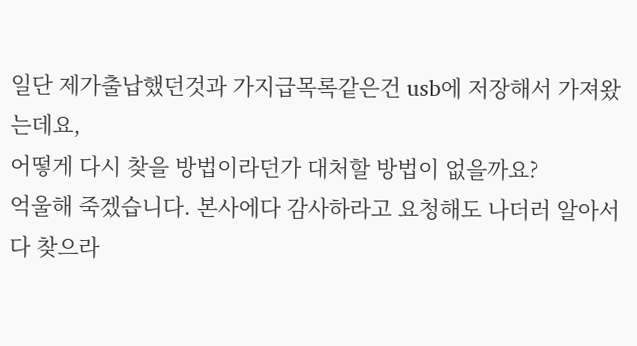일단 제가출납했던것과 가지급목록같은건 usb에 저장해서 가져왔는데요,
어떻게 다시 찾을 방법이라던가 대처할 방법이 없을까요?
억울해 죽겠습니다. 본사에다 감사하라고 요청해도 나더러 알아서다 찾으라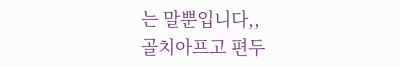는 말뿐입니다,,
골치아프고 편두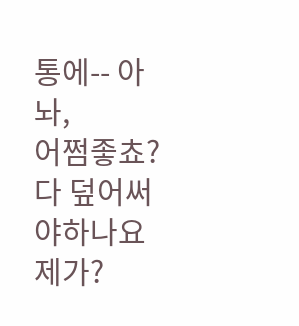통에-- 아 놔,
어쩜좋쵸? 다 덮어써야하나요 제가?